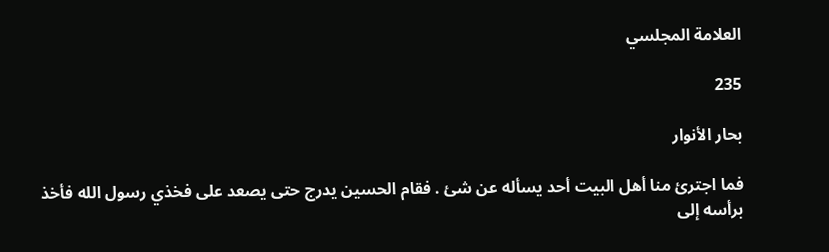العلامة المجلسي

235

بحار الأنوار

فما اجترئ منا أهل البيت أحد يسأله عن شئ . فقام الحسين يدرج حتى يصعد على فخذي رسول الله فأخذ برأسه إلى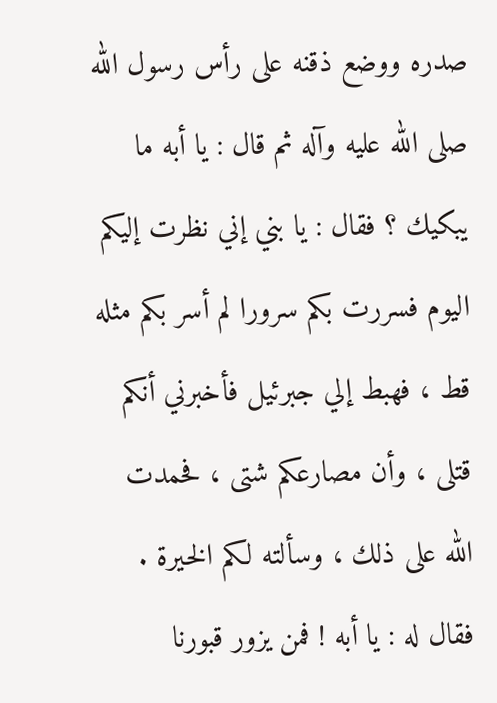صدره ووضع ذقنه على رأس رسول الله صلى الله عليه وآله ثم قال : يا أبه ما يبكيك ؟ فقال : يا بني إني نظرت إليكم اليوم فسررت بكم سرورا لم أسر بكم مثله قط ، فهبط إلي جبرئيل فأخبرني أنكم قتلى ، وأن مصارعكم شتى ، فحمدت الله على ذلك ، وسألته لكم الخيرة . فقال له : يا أبه ! فمن يزور قبورنا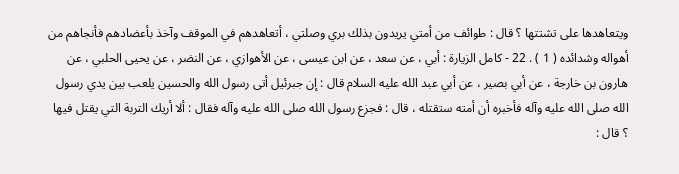ويتعاهدها على تشتتها ؟ قال : طوائف من أمتي يريدون بذلك بري وصلتي ، أتعاهدهم في الموقف وآخذ بأعضادهم فأنجاهم من أهواله وشدائده ( 1 ) . 22 - كامل الزيارة : أبي ، عن سعد ، عن ابن عيسى ، عن الأهوازي ، عن النضر ، عن يحيى الحلبي ، عن هارون بن خارجة ، عن أبي بصير ، عن أبي عبد الله عليه السلام قال : إن جبرئيل أتى رسول الله والحسين يلعب بين يدي رسول الله صلى الله عليه وآله فأخبره أن أمته ستقتله ، قال : فجزع رسول الله صلى الله عليه وآله فقال : ألا أريك التربة التي يقتل فيها ؟ قال :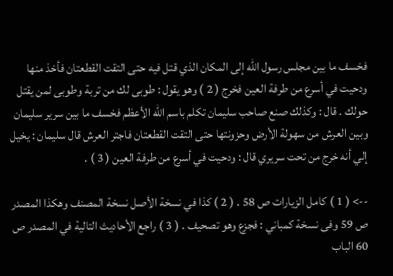فخسف ما بين مجلس رسول الله إلى المكان الذي قتل فيه حتى التقت القطعتان فأخذ منها ودحيت في أسرع من طرفة العين فخرج ( 2 ) وهو يقول : طوبى لك من تربة وطوبى لمن يقتل حولك . قال : وكذلك صنع صاحب سليمان تكلم باسم الله الأعظم فخسف ما بين سرير سليمان وبين العرش من سهولة الأرض وحزونتها حتى التقت القطعتان فاجتر العرش قال سليمان : يخيل إلي أنه خرج من تحت سريري قال : ودحيت في أسرع من طرفة العين ( 3 ) .

--> ( 1 ) كامل الزيارات ص 58 . ( 2 ) كذا في نسخة الأصل نسخة المصنف وهكذا المصدر ص 59 وفى نسخة كمباني : فجزع وهو تصحيف . ( 3 ) راجع الأحاديث التالية في المصدر ص 60 الباب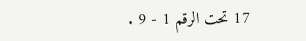17 تحت الرقم 1 - 9 .